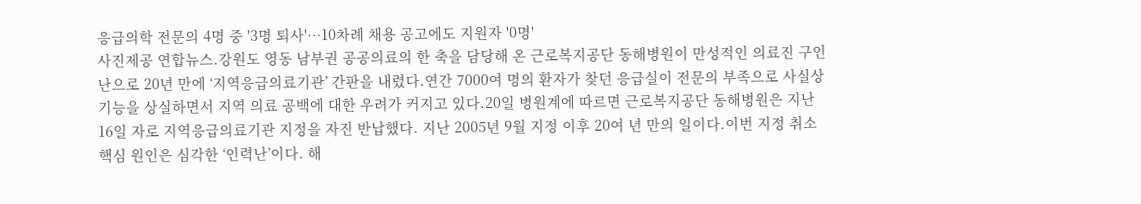응급의학 전문의 4명 중 '3명 퇴사'…10차례 채용 공고에도 지원자 '0명'
사진제공 연합뉴스.강원도 영동 남부권 공공의료의 한 축을 담당해 온 근로복지공단 동해병원이 만성적인 의료진 구인난으로 20년 만에 ‘지역응급의료기관’ 간판을 내렸다.연간 7000여 명의 환자가 찾던 응급실이 전문의 부족으로 사실상 기능을 상실하면서 지역 의료 공백에 대한 우려가 커지고 있다.20일 병원계에 따르면 근로복지공단 동해병원은 지난 16일 자로 지역응급의료기관 지정을 자진 반납했다. 지난 2005년 9월 지정 이후 20여 년 만의 일이다.이번 지정 취소 핵심 원인은 심각한 ‘인력난’이다. 해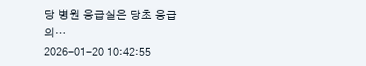당 병원 응급실은 당초 응급의…
2026-01-20 10:42:55